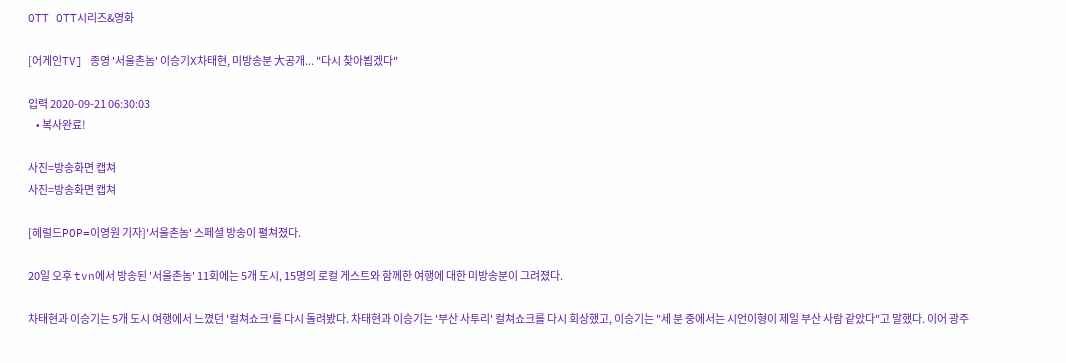OTT OTT시리즈&영화

[어게인TV] 종영 '서울촌놈' 이승기X차태현, 미방송분 大공개... "다시 찾아뵙겠다"

입력 2020-09-21 06:30:03
    • 복사완료!

사진=방송화면 캡쳐
사진=방송화면 캡쳐

[헤럴드POP=이영원 기자]'서울촌놈' 스페셜 방송이 펼쳐졌다.

20일 오후 tvn에서 방송된 '서울촌놈' 11회에는 5개 도시, 15명의 로컬 게스트와 함께한 여행에 대한 미방송분이 그려졌다.

차태현과 이승기는 5개 도시 여행에서 느꼈던 '컬쳐쇼크'를 다시 돌려봤다. 차태현과 이승기는 '부산 사투리' 컬쳐쇼크를 다시 회상했고, 이승기는 "세 분 중에서는 시언이형이 제일 부산 사람 같았다"고 말했다. 이어 광주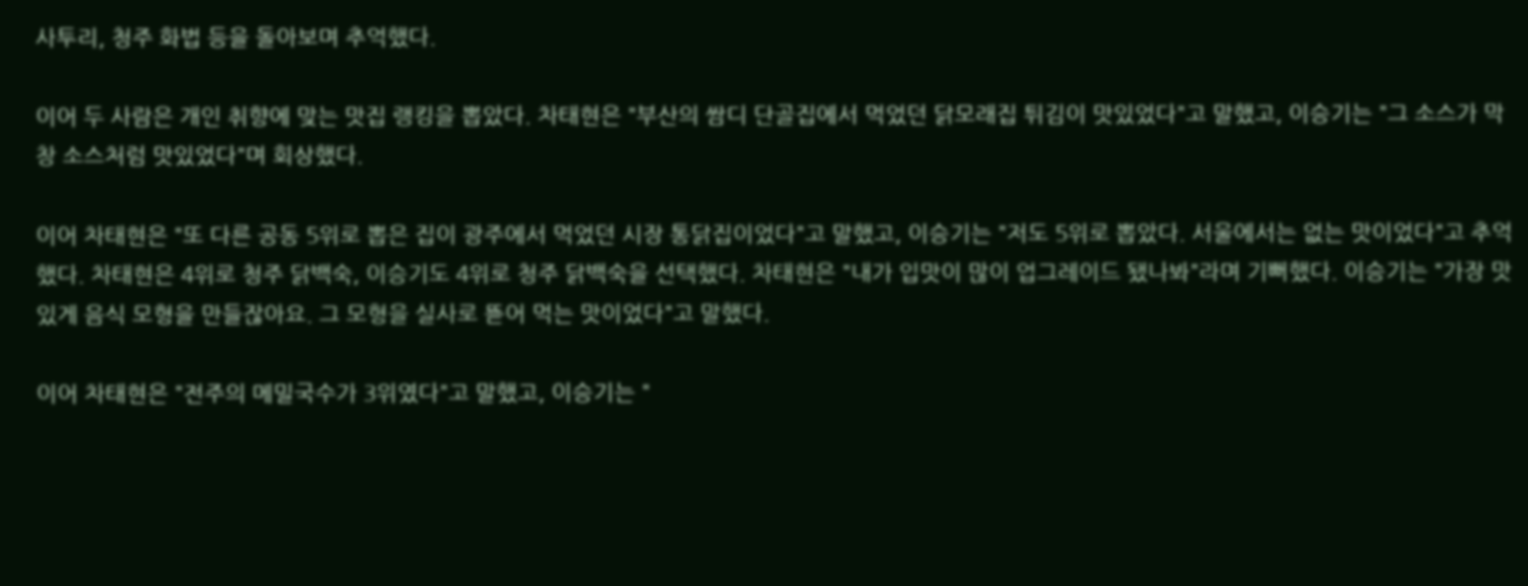사투리, 청주 화법 등을 돌아보며 추억했다.

이어 두 사람은 개인 취향에 맞는 맛집 랭킹을 뽑았다. 차태현은 "부산의 쌈디 단골집에서 먹었던 닭모래집 튀김이 맛있었다"고 말했고, 이승기는 "그 소스가 막창 소스처럼 맛있었다"며 회상했다.

이어 차태현은 "또 다른 공동 5위로 뽑은 집이 광주에서 먹었던 시장 통닭집이었다"고 말했고, 이승기는 "저도 5위로 뽑았다. 서울에서는 없는 맛이었다"고 추억했다. 차태현은 4위로 청주 닭백숙, 이승기도 4위로 청주 닭백숙을 선택했다. 차태현은 "내가 입맛이 많이 업그레이드 됐나봐"라며 기뻐했다. 이승기는 "가장 맛있게 음식 모형을 만들잖아요. 그 모형을 실사로 뜯어 먹는 맛이었다"고 말했다.

이어 차태현은 "전주의 메밀국수가 3위였다"고 말했고, 이승기는 "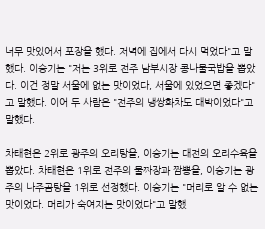너무 맛있어서 포장을 했다. 저녁에 집에서 다시 먹었다"고 말했다. 이승기는 "저는 3위로 전주 남부시장 콩나물국밥을 뽑았다. 이건 정말 서울에 없는 맛이었다, 서울에 있었으면 좋겠다"고 말했다. 이어 두 사람은 "전주의 냉쌍화차도 대박이었다"고 말했다.

차태현은 2위로 광주의 오리탕을, 이승기는 대전의 오리수육을 뽑았다. 차태현은 1위로 전주의 물짜장과 짬뽕을, 이승기는 광주의 나주곰탕을 1위로 선정했다. 이승기는 "머리로 알 수 없는 맛이었다. 머리가 숙여지는 맛이었다"고 말했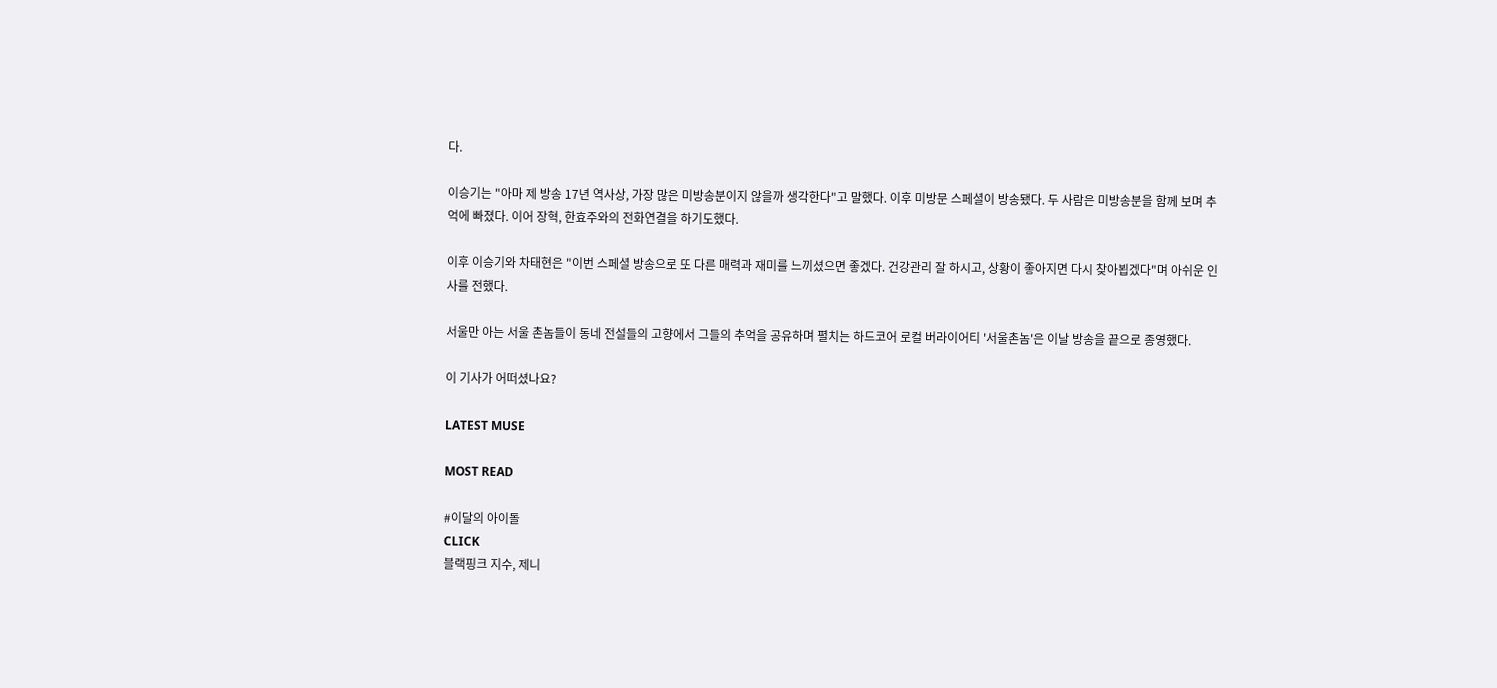다.

이승기는 "아마 제 방송 17년 역사상, 가장 많은 미방송분이지 않을까 생각한다"고 말했다. 이후 미방문 스페셜이 방송됐다. 두 사람은 미방송분을 함께 보며 추억에 빠졌다. 이어 장혁, 한효주와의 전화연결을 하기도했다.

이후 이승기와 차태현은 "이번 스페셜 방송으로 또 다른 매력과 재미를 느끼셨으면 좋겠다. 건강관리 잘 하시고, 상황이 좋아지면 다시 찾아뵙겠다"며 아쉬운 인사를 전했다.

서울만 아는 서울 촌놈들이 동네 전설들의 고향에서 그들의 추억을 공유하며 펼치는 하드코어 로컬 버라이어티 '서울촌놈'은 이날 방송을 끝으로 종영했다.

이 기사가 어떠셨나요?

LATEST MUSE

MOST READ

#이달의 아이돌
CLICK
블랙핑크 지수, 제니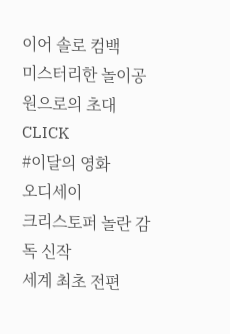이어 솔로 컴백
미스터리한 놀이공원으로의 초대
CLICK
#이달의 영화
오디세이
크리스토퍼 놀란 감독 신작
세계 최초 전편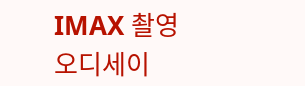IMAX 촬영
오디세이